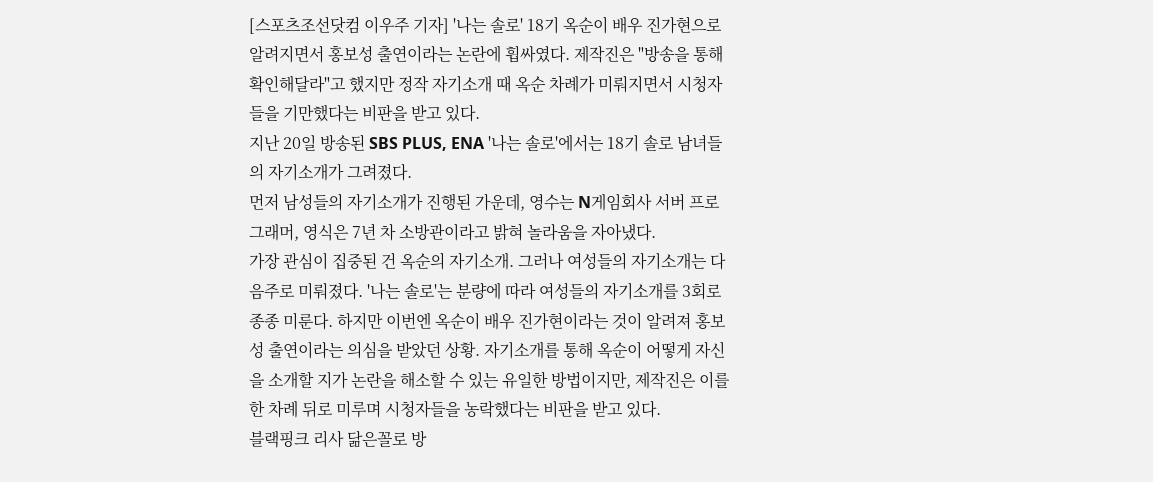[스포츠조선닷컴 이우주 기자] '나는 솔로' 18기 옥순이 배우 진가현으로 알려지면서 홍보성 출연이라는 논란에 휩싸였다. 제작진은 "방송을 통해 확인해달라"고 했지만 정작 자기소개 때 옥순 차례가 미뤄지면서 시청자들을 기만했다는 비판을 받고 있다.
지난 20일 방송된 SBS PLUS, ENA '나는 솔로'에서는 18기 솔로 남녀들의 자기소개가 그려졌다.
먼저 남성들의 자기소개가 진행된 가운데, 영수는 N게임회사 서버 프로그래머, 영식은 7년 차 소방관이라고 밝혀 놀라움을 자아냈다.
가장 관심이 집중된 건 옥순의 자기소개. 그러나 여성들의 자기소개는 다음주로 미뤄졌다. '나는 솔로'는 분량에 따라 여성들의 자기소개를 3회로 종종 미룬다. 하지만 이번엔 옥순이 배우 진가현이라는 것이 알려져 홍보성 출연이라는 의심을 받았던 상황. 자기소개를 통해 옥순이 어떻게 자신을 소개할 지가 논란을 해소할 수 있는 유일한 방법이지만, 제작진은 이를 한 차례 뒤로 미루며 시청자들을 농락했다는 비판을 받고 있다.
블랙핑크 리사 닮은꼴로 방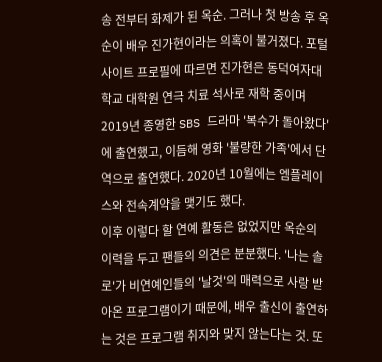송 전부터 화제가 된 옥순. 그러나 첫 방송 후 옥순이 배우 진가현이라는 의혹이 불거졌다. 포털사이트 프로필에 따르면 진가현은 동덕여자대학교 대학원 연극 치료 석사로 재학 중이며 2019년 종영한 SBS 드라마 '복수가 돌아왔다'에 출연했고, 이듬해 영화 '불량한 가족'에서 단역으로 출연했다. 2020년 10월에는 엠플레이스와 전속계약을 맺기도 했다.
이후 이렇다 할 연예 활동은 없었지만 옥순의 이력을 두고 팬들의 의견은 분분했다. '나는 솔로'가 비연예인들의 '날것'의 매력으로 사랑 받아온 프로그램이기 때문에, 배우 출신이 출연하는 것은 프로그램 취지와 맞지 않는다는 것. 또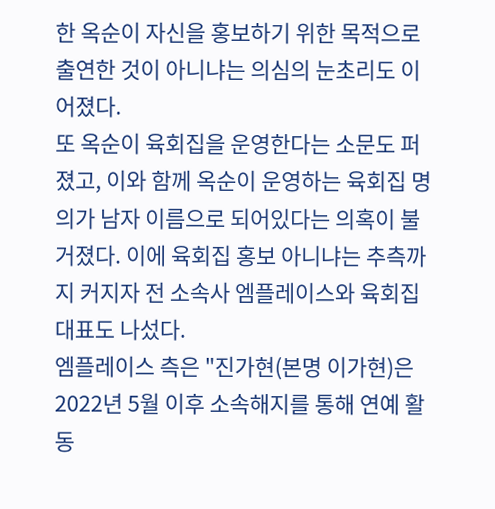한 옥순이 자신을 홍보하기 위한 목적으로 출연한 것이 아니냐는 의심의 눈초리도 이어졌다.
또 옥순이 육회집을 운영한다는 소문도 퍼졌고, 이와 함께 옥순이 운영하는 육회집 명의가 남자 이름으로 되어있다는 의혹이 불거졌다. 이에 육회집 홍보 아니냐는 추측까지 커지자 전 소속사 엠플레이스와 육회집 대표도 나섰다.
엠플레이스 측은 "진가현(본명 이가현)은 2022년 5월 이후 소속해지를 통해 연예 활동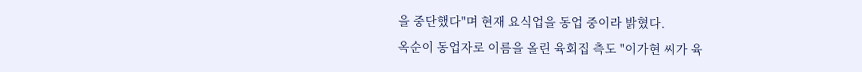을 중단했다"며 현재 요식업을 동업 중이라 밝혔다.
옥순이 동업자로 이름을 올린 육회집 측도 "이가현 씨가 육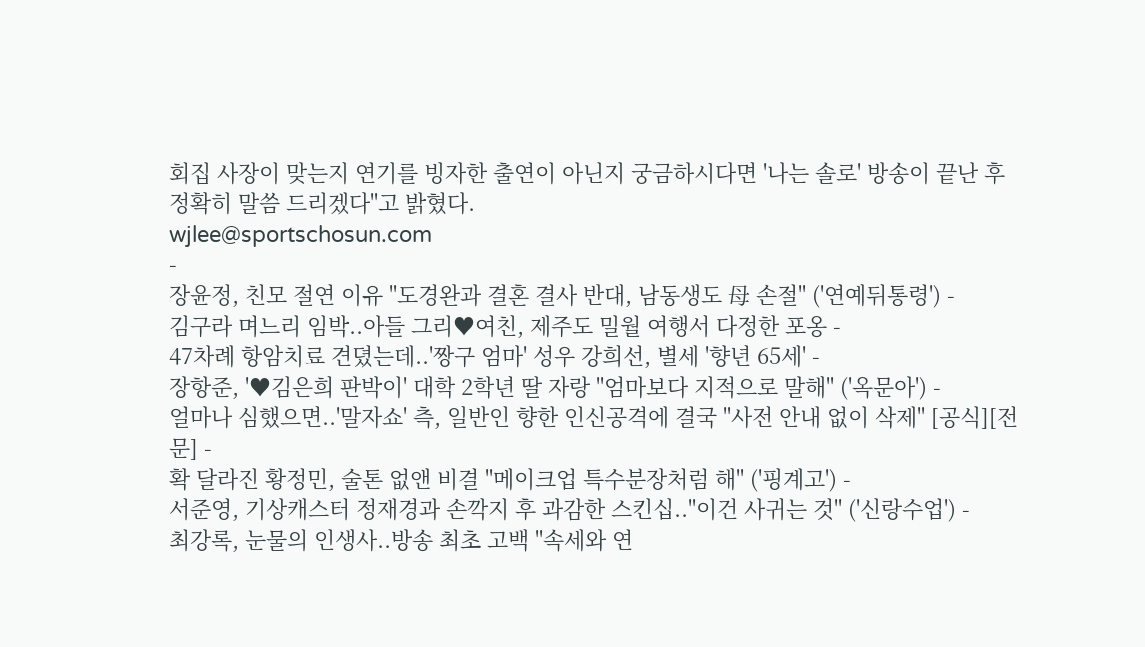회집 사장이 맞는지 연기를 빙자한 출연이 아닌지 궁금하시다면 '나는 솔로' 방송이 끝난 후 정확히 말씀 드리겠다"고 밝혔다.
wjlee@sportschosun.com
-
장윤정, 친모 절연 이유 "도경완과 결혼 결사 반대, 남동생도 母 손절" ('연예뒤통령') -
김구라 며느리 임박..아들 그리♥여친, 제주도 밀월 여행서 다정한 포옹 -
47차례 항암치료 견뎠는데..'짱구 엄마' 성우 강희선, 별세 '향년 65세' -
장항준, '♥김은희 판박이' 대학 2학년 딸 자랑 "엄마보다 지적으로 말해" ('옥문아') -
얼마나 심했으면..'말자쇼' 측, 일반인 향한 인신공격에 결국 "사전 안내 없이 삭제" [공식][전문] -
확 달라진 황정민, 술톤 없앤 비결 "메이크업 특수분장처럼 해" ('핑계고') -
서준영, 기상캐스터 정재경과 손깍지 후 과감한 스킨십.."이건 사귀는 것" ('신랑수업') -
최강록, 눈물의 인생사..방송 최초 고백 "속세와 연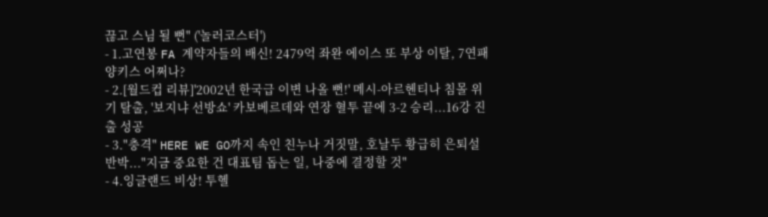끊고 스님 될 뻔" ('놀러코스터')
- 1.고연봉 FA 계약자들의 배신! 2479억 좌완 에이스 또 부상 이탈, 7연패 양키스 어쩌나?
- 2.[월드컵 리뷰]'2002년 한국급 이변 나올 뻔!' 메시-아르헨티나 침몰 위기 탈출, '보지냐 선방쇼' 카보베르데와 연장 혈투 끝에 3-2 승리...16강 진출 성공
- 3."충격" HERE WE GO까지 속인 친누나 거짓말, 호날두 황급히 은퇴설 반박..."지금 중요한 건 대표팀 돕는 일, 나중에 결정할 것"
- 4.잉글랜드 비상! 투헬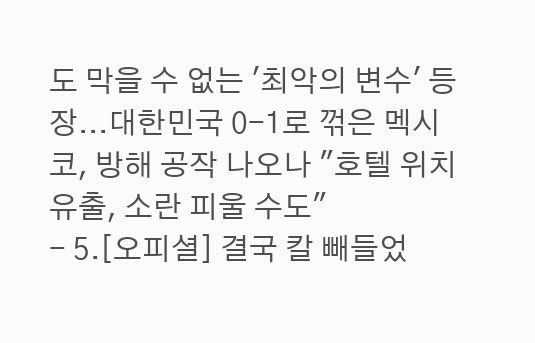도 막을 수 없는 '최악의 변수' 등장...대한민국 0-1로 꺾은 멕시코, 방해 공작 나오나 "호텔 위치 유출, 소란 피울 수도"
- 5.[오피셜] 결국 칼 빼들었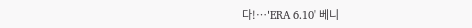다!…'ERA 6.10' 베니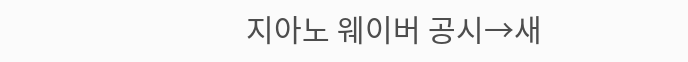지아노 웨이버 공시→새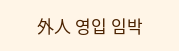外人 영입 임박